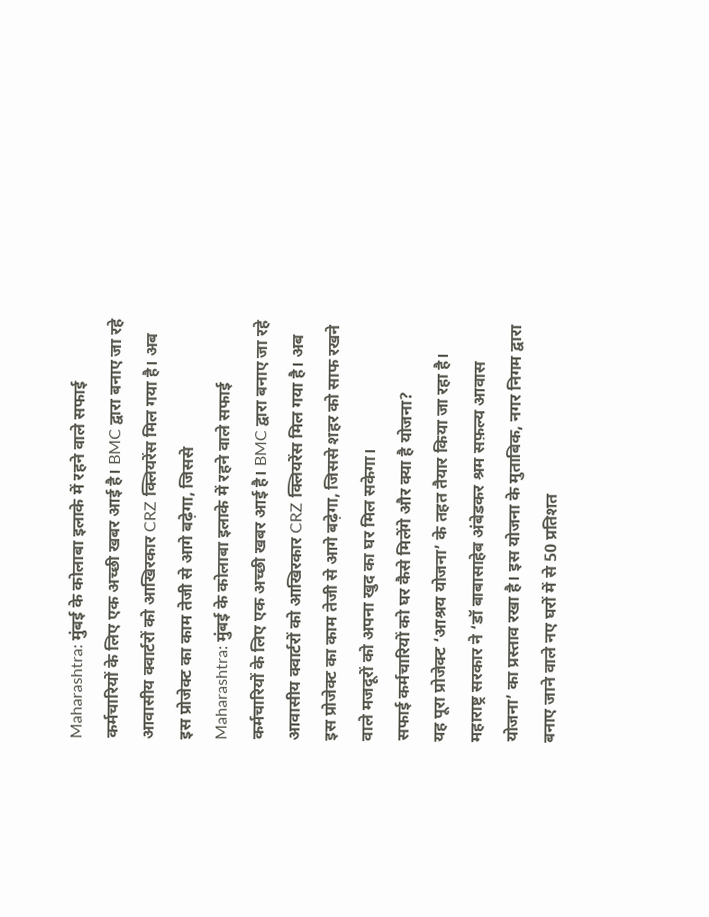Maharashtra: मुंबई के कोलाबा इलाके में रहने वाले सफाई कर्मचारियों के लिए एक अच्छी खबर आई है। BMC द्वारा बनाए जा रहे आवासीय क्वार्टरों को आखिरकार CRZ क्लियरेंस मिल गया है। अब इस प्रोजेक्ट का काम तेजी से आगे बढ़ेगा, जिससे
Maharashtra: मुंबई के कोलाबा इलाके में रहने वाले सफाई कर्मचारियों के लिए एक अच्छी खबर आई है। BMC द्वारा बनाए जा रहे आवासीय क्वार्टरों को आखिरकार CRZ क्लियरेंस मिल गया है। अब इस प्रोजेक्ट का काम तेजी से आगे बढ़ेगा, जिससे शहर को साफ रखने वाले मजदूरों को अपना खुद का घर मिल सकेगा।
सफाई कर्मचारियों को घर कैसे मिलेंगे और क्या है योजना?
यह पूरा प्रोजेक्ट ‘आश्रय योजना’ के तहत तैयार किया जा रहा है। महाराष्ट्र सरकार ने ‘डॉ बाबासाहेब अंबेडकर श्रम सफ़ल्य आवास योजना’ का प्रस्ताव रखा है। इस योजना के मुताबिक, नगर निगम द्वारा बनाए जाने वाले नए घरों में से 50 प्रतिशत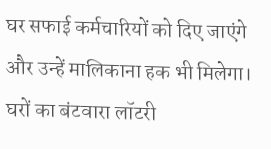घर सफाई कर्मचारियों को दिए जाएंगे और उन्हें मालिकाना हक भी मिलेगा। घरों का बंटवारा लॉटरी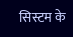सिस्टम के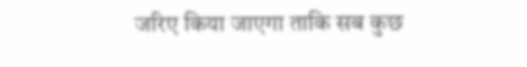जरिए किया जाएगा ताकि सब कुछ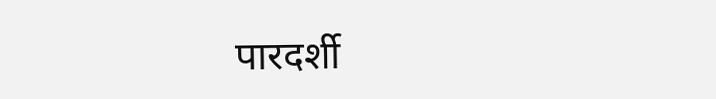पारदर्शी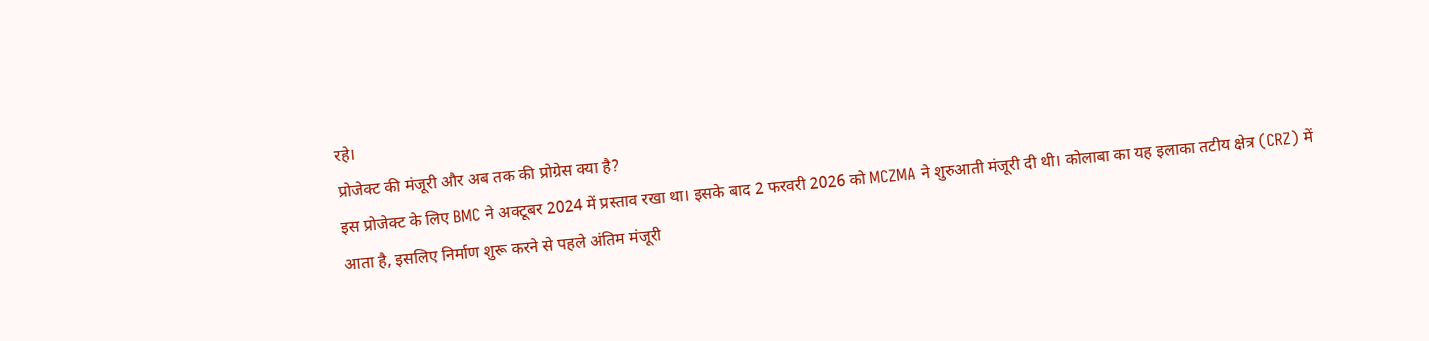रहे।
प्रोजेक्ट की मंजूरी और अब तक की प्रोग्रेस क्या है?
इस प्रोजेक्ट के लिए BMC ने अक्टूबर 2024 में प्रस्ताव रखा था। इसके बाद 2 फरवरी 2026 को MCZMA ने शुरुआती मंजूरी दी थी। कोलाबा का यह इलाका तटीय क्षेत्र (CRZ) में आता है, इसलिए निर्माण शुरू करने से पहले अंतिम मंजूरी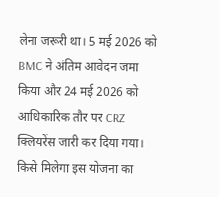लेना जरूरी था। 5 मई 2026 को BMC ने अंतिम आवेदन जमा किया और 24 मई 2026 को आधिकारिक तौर पर CRZ क्लियरेंस जारी कर दिया गया।
किसे मिलेगा इस योजना का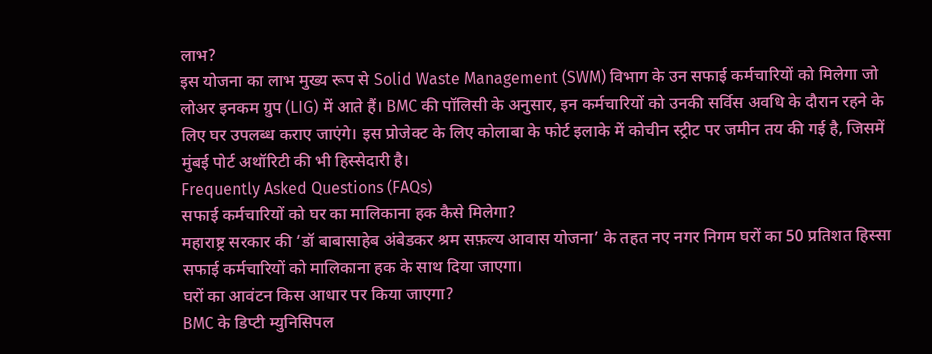लाभ?
इस योजना का लाभ मुख्य रूप से Solid Waste Management (SWM) विभाग के उन सफाई कर्मचारियों को मिलेगा जो लोअर इनकम ग्रुप (LIG) में आते हैं। BMC की पॉलिसी के अनुसार, इन कर्मचारियों को उनकी सर्विस अवधि के दौरान रहने के लिए घर उपलब्ध कराए जाएंगे। इस प्रोजेक्ट के लिए कोलाबा के फोर्ट इलाके में कोचीन स्ट्रीट पर जमीन तय की गई है, जिसमें मुंबई पोर्ट अथॉरिटी की भी हिस्सेदारी है।
Frequently Asked Questions (FAQs)
सफाई कर्मचारियों को घर का मालिकाना हक कैसे मिलेगा?
महाराष्ट्र सरकार की ‘डॉ बाबासाहेब अंबेडकर श्रम सफ़ल्य आवास योजना’ के तहत नए नगर निगम घरों का 50 प्रतिशत हिस्सा सफाई कर्मचारियों को मालिकाना हक के साथ दिया जाएगा।
घरों का आवंटन किस आधार पर किया जाएगा?
BMC के डिप्टी म्युनिसिपल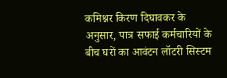कमिश्नर किरण दिघावकर के अनुसार, पात्र सफाई कर्मचारियों के बीच घरों का आवंटन लॉटरी सिस्टम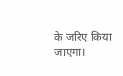के जरिए किया जाएगा।